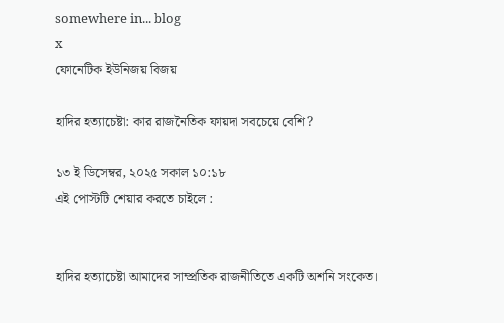somewhere in... blog
x
ফোনেটিক ইউনিজয় বিজয়

হাদির হত্যাচেষ্টা: কার রাজনৈতিক ফায়দা সবচেয়ে বেশি?

১৩ ই ডিসেম্বর, ২০২৫ সকাল ১০:১৮
এই পোস্টটি শেয়ার করতে চাইলে :


হাদির হত্যাচেষ্টা আমাদের সাম্প্রতিক রাজনীতিতে একটি অশনি সংকেত।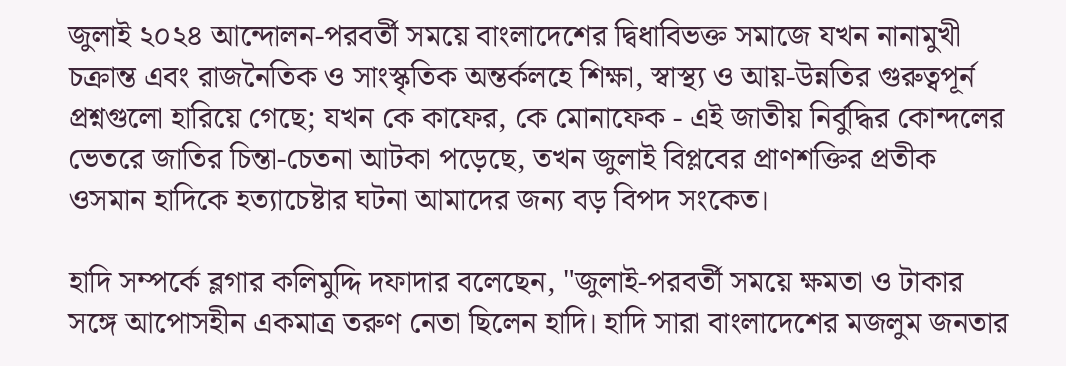জুলাই ২০২৪ আন্দোলন-পরবর্তী সময়ে বাংলাদেশের দ্বিধাবিভক্ত সমাজে যখন নানামুখী চক্রান্ত এবং রাজনৈতিক ও সাংস্কৃতিক অন্তর্কলহে শিক্ষা, স্বাস্থ্য ও আয়-উন্নতির গুরুত্বপূর্ন প্রশ্নগুলো হারিয়ে গেছে; যখন কে কাফের, কে মোনাফেক - এই জাতীয় নির্বুদ্ধির কোন্দলের ভেতরে জাতির চিন্তা-চেতনা আটকা পড়েছে, তখন জুলাই বিপ্লবের প্রাণশক্তির প্রতীক ওসমান হাদিকে হত্যাচেষ্টার ঘটনা আমাদের জন্য বড় বিপদ সংকেত।

হাদি সম্পর্কে ব্লগার কলিমুদ্দি দফাদার বলেছেন, "জুলাই-পরবর্তী সময়ে ক্ষমতা ও টাকার সঙ্গে আপোসহীন একমাত্র তরুণ নেতা ছিলেন হাদি। হাদি সারা বাংলাদেশের মজলুম জনতার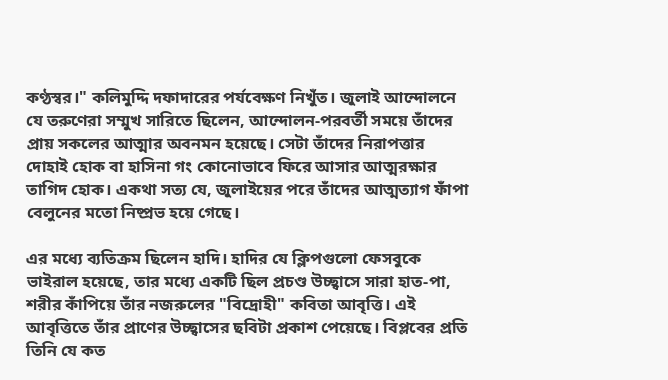কণ্ঠস্বর।" কলিমুদ্দি দফাদারের পর্যবেক্ষণ নিখুঁত। জুলাই আন্দোলনে যে তরুণেরা সম্মুখ সারিতে ছিলেন, আন্দোলন-পরবর্তী সময়ে তাঁদের প্রায় সকলের আত্মার অবনমন হয়েছে। সেটা তাঁদের নিরাপত্তার দোহাই হোক বা হাসিনা গং কোনোভাবে ফিরে আসার আত্মরক্ষার তাগিদ হোক। একথা সত্য যে, জুলাইয়ের পরে তাঁদের আত্মত্যাগ ফাঁপা বেলুনের মতো নিষ্প্রভ হয়ে গেছে।

এর মধ্যে ব্যতিক্রম ছিলেন হাদি। হাদির যে ক্লিপগুলো ফেসবুকে ভাইরাল হয়েছে, তার মধ্যে একটি ছিল প্রচণ্ড উচ্ছ্বাসে সারা হাত-পা, শরীর কাঁপিয়ে তাঁর নজরুলের "বিদ্রোহী" কবিতা আবৃত্তি। এই আবৃত্তিতে তাঁর প্রাণের উচ্ছ্বাসের ছবিটা প্রকাশ পেয়েছে। বিপ্লবের প্রতি তিনি যে কত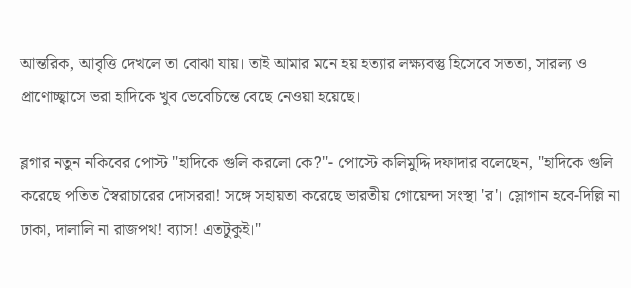আন্তরিক, আবৃত্তি দেখলে তা বোঝা যায়। তাই আমার মনে হয় হত্যার লক্ষ্যবস্তু হিসেবে সততা, সারল্য ও প্রাণোচ্ছ্বাসে ভরা হাদিকে খুব ভেবেচিন্তে বেছে নেওয়া হয়েছে।

ব্লগার নতুন নকিবের পোস্ট "হাদিকে গুলি করলো কে?"- পোস্টে কলিমুদ্দি দফাদার বলেছেন, "হাদিকে গুলি করেছে পতিত স্বৈরাচারের দোসররা! সঙ্গে সহায়তা করেছে ভারতীয় গোয়েন্দা সংস্থা 'র'। স্লোগান হবে-দিল্লি না ঢাকা, দালালি না রাজপথ! ব্যাস! এতটুকুই।"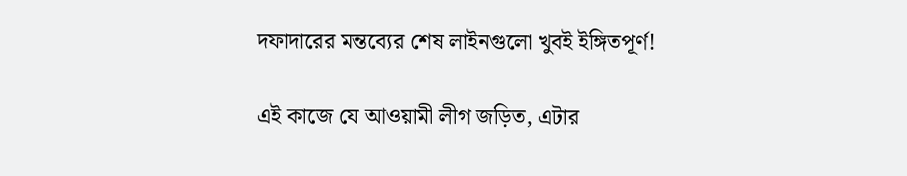দফাদারের মন্তব্যের শেষ লাইনগুলো খুবই ইঙ্গিতপূর্ণ!

এই কাজে যে আওয়ামী লীগ জড়িত, এটার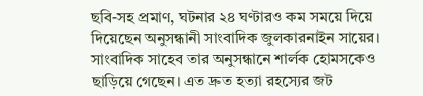ছবি-সহ প্রমাণ, ঘটনার ২৪ ঘণ্টারও কম সময়ে দিয়ে দিয়েছেন অনুসন্ধানী সাংবাদিক জুলকারনাইন সায়ের। সাংবাদিক সাহেব তার অনুসন্ধানে শার্লক হোমসকেও ছাড়িয়ে গেছেন। এত দ্রুত হত্যা রহস্যের জট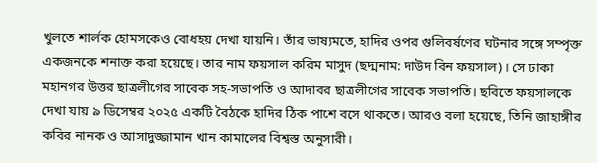খুলতে শার্লক হোমসকেও বোধহয় দেখা যায়নি। তাঁর ভাষ্যমতে, হাদির ওপর গুলিবর্ষণের ঘটনার সঙ্গে সম্পৃক্ত একজনকে শনাক্ত করা হয়েছে। তার নাম ফয়সাল করিম মাসুদ (ছদ্মনাম: দাউদ বিন ফয়সাল)। সে ঢাকা মহানগর উত্তর ছাত্রলীগের সাবেক সহ-সভাপতি ও আদাবর ছাত্রলীগের সাবেক সভাপতি। ছবিতে ফয়সালকে দেখা যায় ৯ ডিসেম্বর ২০২৫ একটি বৈঠকে হাদির ঠিক পাশে বসে থাকতে। আরও বলা হয়েছে, তিনি জাহাঙ্গীর কবির নানক ও আসাদুজ্জামান খান কামালের বিশ্বস্ত অনুসারী।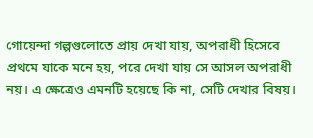গোয়েন্দা গল্পগুলোতে প্রায় দেখা যায়, অপরাধী হিসেবে প্রথমে যাকে মনে হয়, পরে দেখা যায় সে আসল অপরাধী নয়। এ ক্ষেত্রেও এমনটি হয়েছে কি না, সেটি দেখার বিষয়।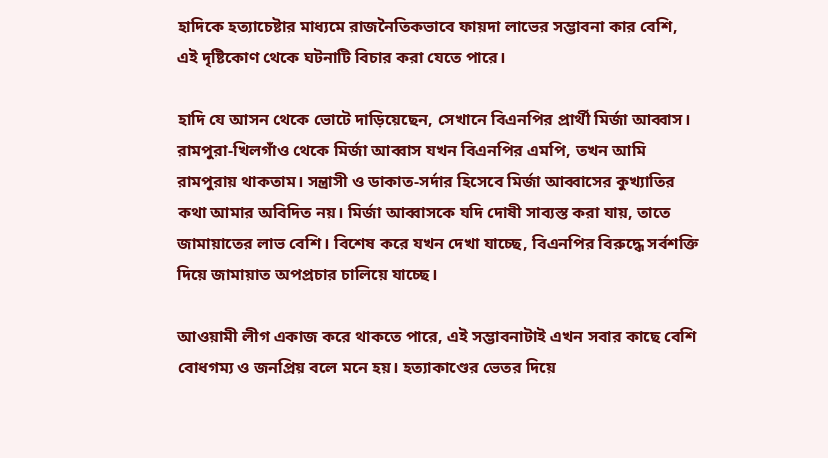হাদিকে হত্যাচেষ্টার মাধ্যমে রাজনৈতিকভাবে ফায়দা লাভের সম্ভাবনা কার বেশি, এই দৃষ্টিকোণ থেকে ঘটনাটি বিচার করা যেতে পারে।

হাদি যে আসন থেকে ভোটে দাড়িয়েছেন, সেখানে বিএনপির প্রার্থী মির্জা আব্বাস। রামপুরা-খিলগাঁও থেকে মির্জা আব্বাস যখন বিএনপির এমপি, তখন আমি রামপুরায় থাকতাম। সন্ত্রাসী ও ডাকাত-সর্দার হিসেবে মির্জা আব্বাসের কুখ্যাতির কথা আমার অবিদিত নয়। মির্জা আব্বাসকে যদি দোষী সাব্যস্ত করা যায়, তাতে জামায়াতের লাভ বেশি। বিশেষ করে যখন দেখা যাচ্ছে, বিএনপির বিরুদ্ধে সর্বশক্তি দিয়ে জামায়াত অপপ্রচার চালিয়ে যাচ্ছে।

আওয়ামী লীগ একাজ করে থাকতে পারে, এই সম্ভাবনাটাই এখন সবার কাছে বেশি বোধগম্য ও জনপ্রিয় বলে মনে হয়। হত্যাকাণ্ডের ভেতর দিয়ে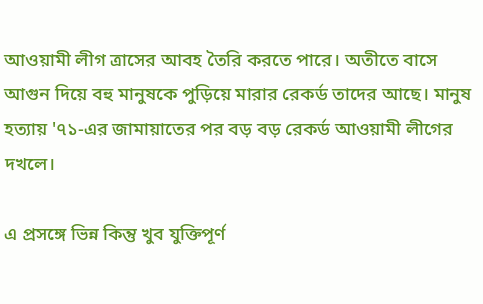আওয়ামী লীগ ত্রাসের আবহ তৈরি করতে পারে। অতীতে বাসে আগুন দিয়ে বহু মানুষকে পুড়িয়ে মারার রেকর্ড তাদের আছে। মানুষ হত্যায় '৭১-এর জামায়াতের পর বড় বড় রেকর্ড আওয়ামী লীগের দখলে।

এ প্রসঙ্গে ভিন্ন কিন্তু খুব যুক্তিপূর্ণ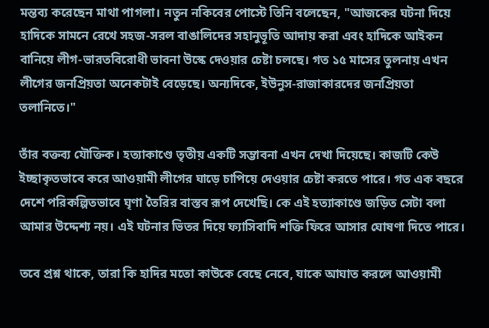মন্তব্য করেছেন মাথা পাগলা। নতুন নকিবের পোস্টে তিনি বলেছেন, "আজকের ঘটনা দিয়ে হাদিকে সামনে রেখে সহজ-সরল বাঙালিদের সহানুভূতি আদায় করা এবং হাদিকে আইকন বানিয়ে লীগ-ভারতবিরোধী ভাবনা উস্কে দেওয়ার চেষ্টা চলছে। গত ১৫ মাসের তুলনায় এখন লীগের জনপ্রিয়তা অনেকটাই বেড়েছে। অন্যদিকে, ইউনুস-রাজাকারদের জনপ্রিয়তা তলানিতে।"

তাঁর বক্তব্য যৌক্তিক। হত্যাকাণ্ডে তৃতীয় একটি সম্ভাবনা এখন দেখা দিয়েছে। কাজটি কেউ ইচ্ছাকৃতভাবে করে আওয়ামী লীগের ঘাড়ে চাপিয়ে দেওয়ার চেষ্টা করতে পারে। গত এক বছরে দেশে পরিকল্পিতভাবে ঘৃণা তৈরির বাস্তব রূপ দেখেছি। কে এই হত্যাকাণ্ডে জড়িত সেটা বলা আমার উদ্দেশ্য নয়। এই ঘটনার ভিতর দিয়ে ফ্যাসিবাদি শক্তি ফিরে আসার ঘোষণা দিতে পারে।

তবে প্রশ্ন থাকে, তারা কি হাদির মতো কাউকে বেছে নেবে, যাকে আঘাত করলে আওয়ামী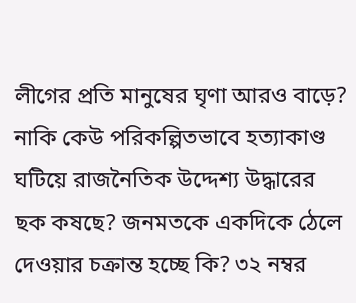লীগের প্রতি মানুষের ঘৃণা আরও বাড়ে? নাকি কেউ পরিকল্পিতভাবে হত্যাকাণ্ড ঘটিয়ে রাজনৈতিক উদ্দেশ্য উদ্ধারের ছক কষছে? জনমতকে একদিকে ঠেলে দেওয়ার চক্রান্ত হচ্ছে কি? ৩২ নম্বর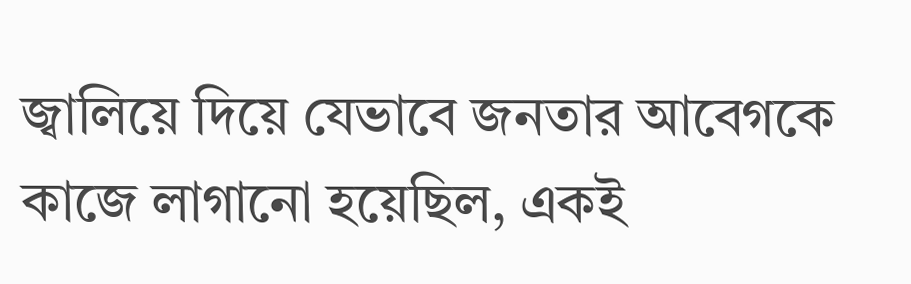জ্বালিয়ে দিয়ে যেভাবে জনতার আবেগকে কাজে লাগানো হয়েছিল, একই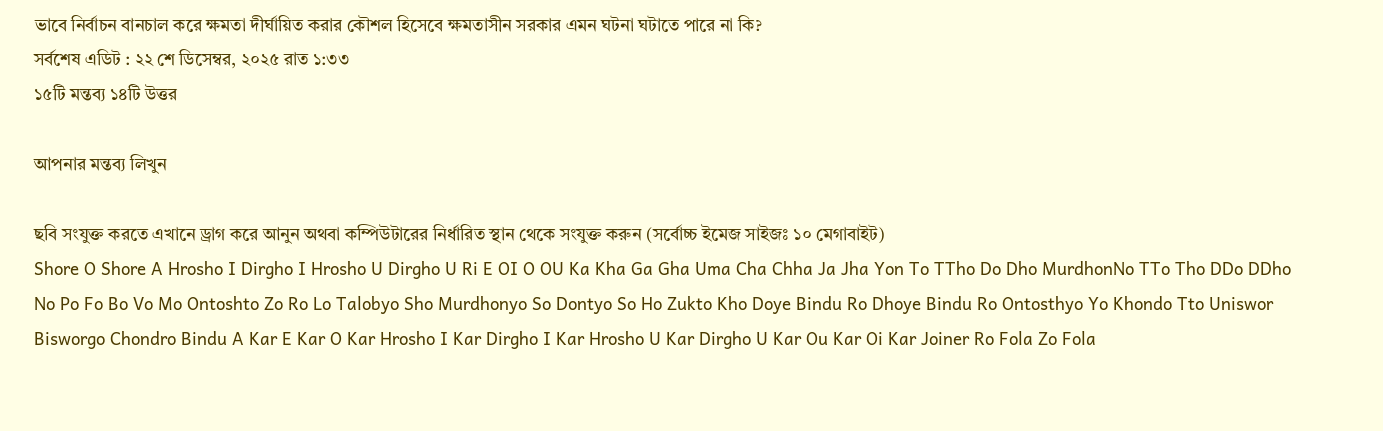ভাবে নির্বাচন বানচাল করে ক্ষমতা দীর্ঘায়িত করার কৌশল হিসেবে ক্ষমতাসীন সরকার এমন ঘটনা ঘটাতে পারে না কি?
সর্বশেষ এডিট : ২২ শে ডিসেম্বর, ২০২৫ রাত ১:৩৩
১৫টি মন্তব্য ১৪টি উত্তর

আপনার মন্তব্য লিখুন

ছবি সংযুক্ত করতে এখানে ড্রাগ করে আনুন অথবা কম্পিউটারের নির্ধারিত স্থান থেকে সংযুক্ত করুন (সর্বোচ্চ ইমেজ সাইজঃ ১০ মেগাবাইট)
Shore O Shore A Hrosho I Dirgho I Hrosho U Dirgho U Ri E OI O OU Ka Kha Ga Gha Uma Cha Chha Ja Jha Yon To TTho Do Dho MurdhonNo TTo Tho DDo DDho No Po Fo Bo Vo Mo Ontoshto Zo Ro Lo Talobyo Sho Murdhonyo So Dontyo So Ho Zukto Kho Doye Bindu Ro Dhoye Bindu Ro Ontosthyo Yo Khondo Tto Uniswor Bisworgo Chondro Bindu A Kar E Kar O Kar Hrosho I Kar Dirgho I Kar Hrosho U Kar Dirgho U Kar Ou Kar Oi Kar Joiner Ro Fola Zo Fola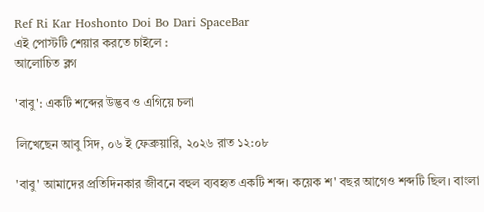Ref Ri Kar Hoshonto Doi Bo Dari SpaceBar
এই পোস্টটি শেয়ার করতে চাইলে :
আলোচিত ব্লগ

'বাবু': একটি শব্দের উদ্ভব ও এগিয়ে চলা

লিখেছেন আবু সিদ, ০৬ ই ফেব্রুয়ারি, ২০২৬ রাত ১২:০৮

'বাবু' আমাদের প্রতিদিনকার জীবনে বহুল ব্যবহৃত একটি শব্দ। কয়েক শ' বছর আগেও শব্দটি ছিল। বাংলা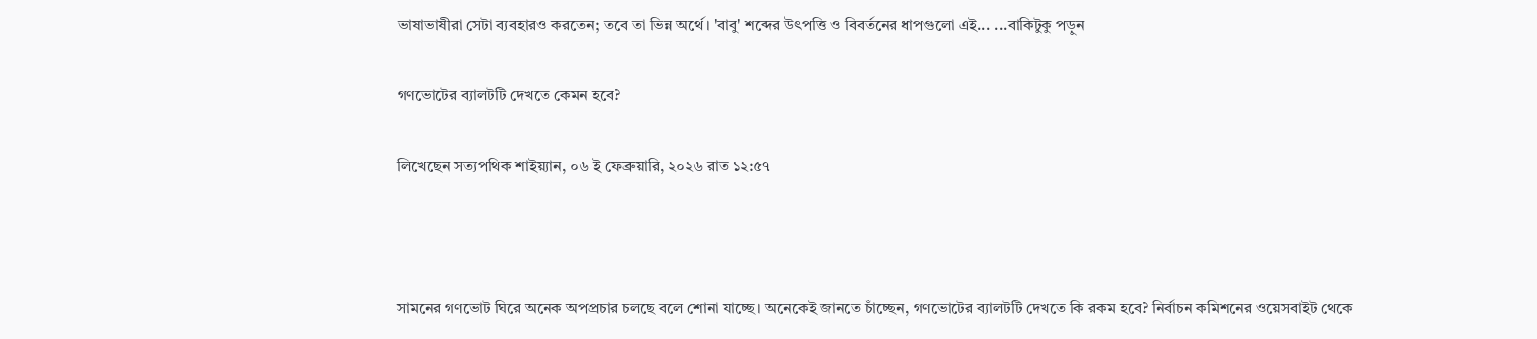ভাষাভাষীরা সেটা ব্যবহারও করতেন; তবে তা ভিন্ন অর্থে। 'বাবু' শব্দের উৎপত্তি ও বিবর্তনের ধাপগুলো এই... ...বাকিটুকু পড়ুন

গণভোটের ব্যালটটি দেখতে কেমন হবে?

লিখেছেন সত্যপথিক শাইয়্যান, ০৬ ই ফেব্রুয়ারি, ২০২৬ রাত ১২:৫৭



সামনের গণভোট ঘিরে অনেক অপপ্রচার চলছে বলে শোনা যাচ্ছে। অনেকেই জানতে চাঁচ্ছেন, গণভোটের ব্যালটটি দেখতে কি রকম হবে? নির্বাচন কমিশনের ওয়েসবাইট থেকে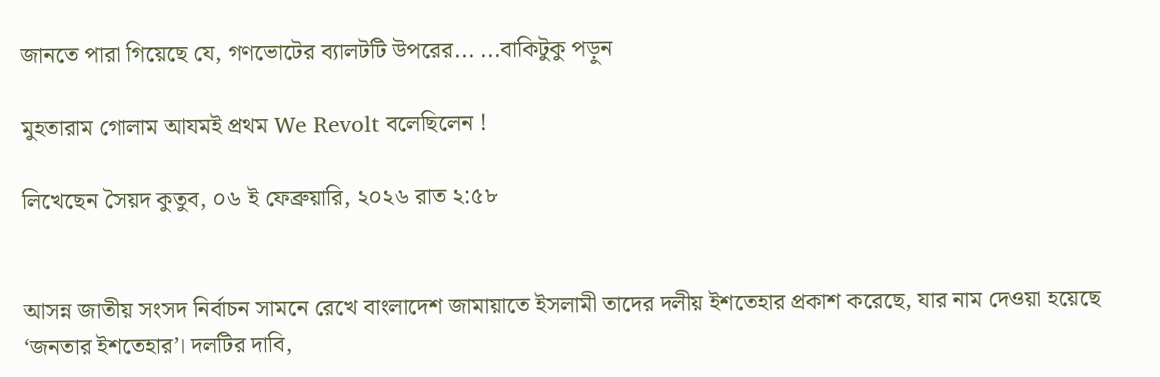জানতে পারা গিয়েছে যে, গণভোটের ব্যালটটি উপরের... ...বাকিটুকু পড়ুন

মুহতারাম গোলাম আযমই প্রথম We Revolt বলেছিলেন !

লিখেছেন সৈয়দ কুতুব, ০৬ ই ফেব্রুয়ারি, ২০২৬ রাত ২:৫৮


আসন্ন জাতীয় সংসদ নির্বাচন সামনে রেখে বাংলাদেশ জামায়াতে ইসলামী তাদের দলীয় ইশতেহার প্রকাশ করেছে, যার নাম দেওয়া হয়েছে ‘জনতার ইশতেহার’। দলটির দাবি,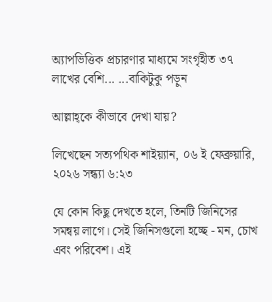অ্যাপভিত্তিক প্রচারণার মাধ্যমে সংগৃহীত ৩৭ লাখের বেশি... ...বাকিটুকু পড়ুন

আল্লাহ্‌কে কীভাবে দেখা যায়?

লিখেছেন সত্যপথিক শাইয়্যান, ০৬ ই ফেব্রুয়ারি, ২০২৬ সন্ধ্যা ৬:২৩

যে কোন কিছু দেখতে হলে, তিনটি জিনিসের সমন্বয় লাগে। সেই জিনিসগুলো হচ্ছে - মন, চোখ এবং পরিবেশ। এই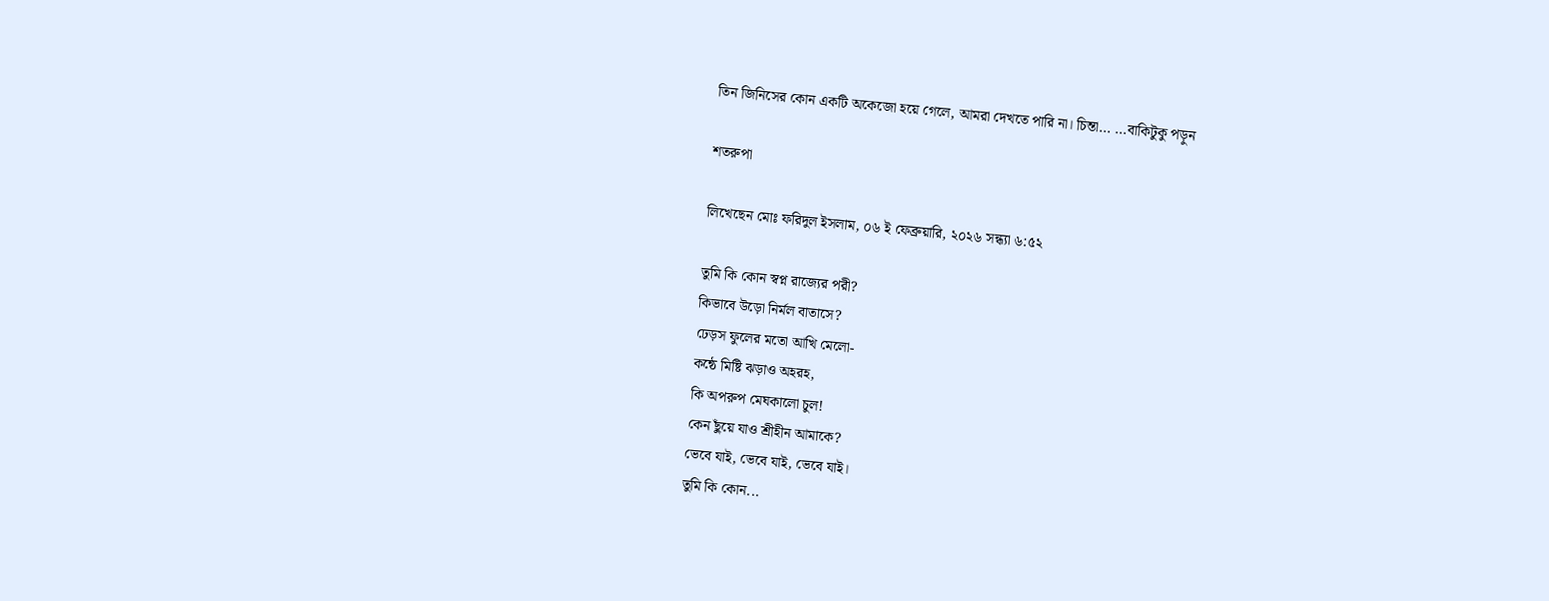তিন জিনিসের কোন একটি অকেজো হয়ে গেলে, আমরা দেখতে পারি না। চিন্তা... ...বাকিটুকু পড়ুন

শতরুপা

লিখেছেন মোঃ ফরিদুল ইসলাম, ০৬ ই ফেব্রুয়ারি, ২০২৬ সন্ধ্যা ৬:৫২

তুমি কি কোন স্বপ্ন রাজ্যের পরী?
কিভাবে উড়ো নির্মল বাতাসে?
ঢেড়স ফুলের মতো আখি মেলো-
কন্ঠে মিষ্টি ঝড়াও অহরহ,
কি অপরুপ মেঘকালো চুল!
কেন ছুঁয়ে যাও শ্রীহীন আমাকে?
ভেবে যাই, ভেবে যাই, ভেবে যাই।
তুমি কি কোন...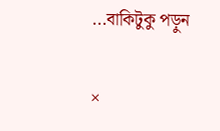...বাকিটুকু পড়ুন

×